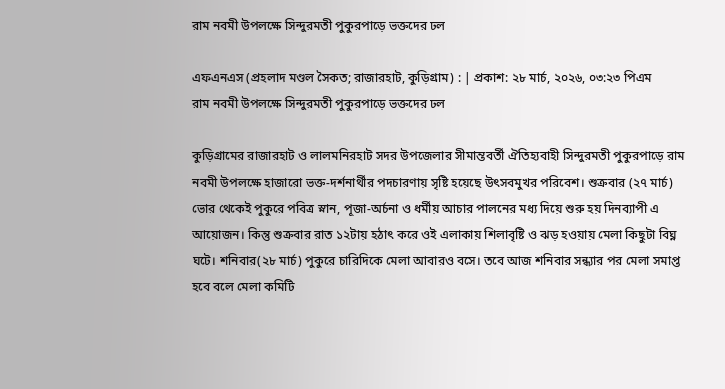রাম নবমী উপলক্ষে সিন্দুরমতী পুকুরপাড়ে ভক্তদের ঢল

এফএনএস (প্রহলাদ মণ্ডল সৈকত; রাজারহাট, কুড়িগ্রাম) : | প্রকাশ: ২৮ মার্চ, ২০২৬, ০৩:২৩ পিএম
রাম নবমী উপলক্ষে সিন্দুরমতী পুকুরপাড়ে ভক্তদের ঢল

কুড়িগ্রামের রাজারহাট ও লালমনিরহাট সদর উপজেলার সীমান্তবর্তী ঐতিহ্যবাহী সিন্দুরমতী পুকুরপাড়ে রাম নবমী উপলক্ষে হাজারো ভক্ত-দর্শনার্থীর পদচারণায় সৃষ্টি হয়েছে উৎসবমুখর পরিবেশ। শুক্রবার (২৭ মার্চ) ভোর থেকেই পুকুরে পবিত্র স্নান, পূজা-অর্চনা ও ধর্মীয় আচার পালনের মধ্য দিয়ে শুরু হয় দিনব্যাপী এ আয়োজন। কিন্তু শুক্রবার রাত ১২টায় হঠাৎ করে ওই এলাকায় শিলাবৃষ্টি ও ঝড় হওয়ায় মেলা কিছুটা বিঘ্ন ঘটে। শনিবার(২৮ মার্চ) পুকুরে চারিদিকে মেলা আবারও বসে। তবে আজ শনিবার সন্ধ্যার পর মেলা সমাপ্ত হবে বলে মেলা কমিটি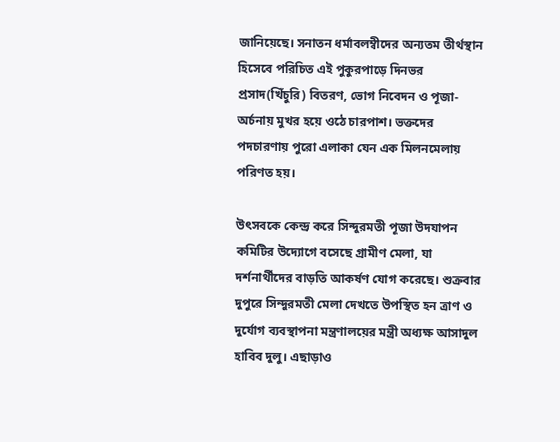জানিয়েছে। সনাতন ধর্মাবলম্বীদের অন্যতম তীর্থস্থান হিসেবে পরিচিত এই পুকুরপাড়ে দিনভর প্রসাদ(খিঁচুরি) বিতরণ, ভোগ নিবেদন ও পূজা-অর্চনায় মুখর হয়ে ওঠে চারপাশ। ভক্তদের পদচারণায় পুরো এলাকা যেন এক মিলনমেলায় পরিণত হয়।

উৎসবকে কেন্দ্র করে সিন্দুরমতী পূজা উদযাপন কমিটির উদ্যোগে বসেছে গ্রামীণ মেলা, যা দর্শনার্থীদের বাড়তি আকর্ষণ যোগ করেছে। শুক্রবার দুপুরে সিন্দুরমতী মেলা দেখতে উপস্থিত হন ত্রাণ ও দুর্যোগ ব্যবস্থাপনা মন্ত্রণালয়ের মন্ত্রী অধ্যক্ষ আসাদুল হাবিব দুলু। এছাড়াও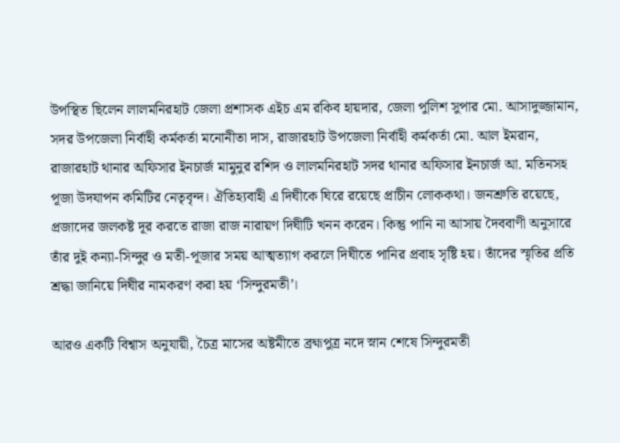উপস্থিত ছিলেন লালমনিরহাট জেলা প্রশাসক এইচ এম রকিব হায়দার, জেলা পুলিশ সুপার মো. আসাদুজ্জামান, সদর উপজেলা নির্বাহী কর্মকর্তা মনোনীতা দাস, রাজারহাট উপজেলা নির্বাহী কর্মকর্তা মো. আল ইমরান, রাজারহাট থানার অফিসার ইনচার্জ মামুনুর রশিদ ও লালমনিরহাট সদর থানার অফিসার ইনচার্জ আ. মতিনসহ পূজা উদযাপন কমিটির নেতৃবৃন্দ। ঐতিহ্যবাহী এ দিঘীকে ঘিরে রয়েছে প্রাচীন লোককথা। জনশ্রুতি রয়েছে, প্রজাদের জলকষ্ট দূর করতে রাজা রাজ নারায়ণ দিঘীটি খনন করেন। কিন্তু পানি না আসায় দৈববাণী অনুসারে তাঁর দুই কন্যা-সিন্দুর ও মতী-পূজার সময় আত্মত্যাগ করলে দিঘীতে পানির প্রবাহ সৃষ্টি হয়। তাঁদের স্মৃতির প্রতি শ্রদ্ধা জানিয়ে দিঘীর নামকরণ করা হয় ‘সিন্দুরমতী’।

আরও একটি বিশ্বাস অনুযায়ী, চৈত্র মাসের অষ্টমীতে ব্রহ্মপুত্র নদে স্নান শেষে সিন্দুরমতী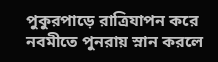পুকুরপাড়ে রাত্রিযাপন করে নবমীতে পুনরায় স্নান করলে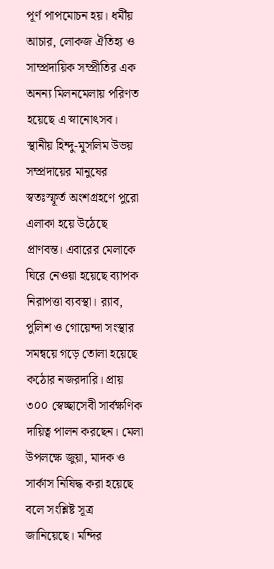পূর্ণ পাপমোচন হয়। ধর্মীয় আচার, লোকজ ঐতিহ্য ও সাম্প্রদায়িক সম্প্রীতির এক অনন্য মিলনমেলায় পরিণত হয়েছে এ স্নানোৎসব। স্থানীয় হিন্দু-মুসলিম উভয় সম্প্রদায়ের মানুষের স্বতঃস্ফূর্ত অংশগ্রহণে পুরো এলাকা হয়ে উঠেছে প্রাণবন্ত। এবারের মেলাকে ঘিরে নেওয়া হয়েছে ব্যাপক নিরাপত্তা ব্যবস্থা। র‌্যাব, পুলিশ ও গোয়েন্দা সংস্থার সমন্বয়ে গড়ে তোলা হয়েছে কঠোর নজরদারি। প্রায় ৩০০ স্বেচ্ছাসেবী সার্বক্ষণিক দায়িত্ব পালন করছেন। মেলা উপলক্ষে জুয়া, মাদক ও সার্কাস নিষিদ্ধ করা হয়েছে বলে সংশ্লিষ্ট সূত্র জানিয়েছে। মন্দির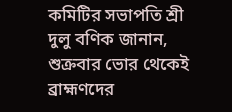কমিটির সভাপতি শ্রী দুলু বণিক জানান, শুক্রবার ভোর থেকেই ব্রাহ্মণদের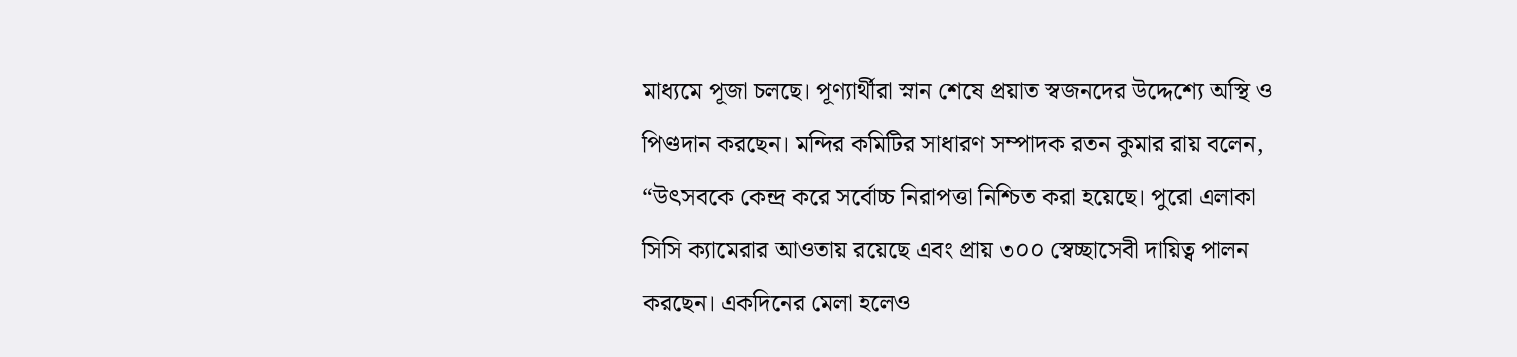মাধ্যমে পূজা চলছে। পূণ্যার্থীরা স্নান শেষে প্রয়াত স্বজনদের উদ্দেশ্যে অস্থি ও পিণ্ডদান করছেন। মন্দির কমিটির সাধারণ সম্পাদক রতন কুমার রায় বলেন, “উৎসবকে কেন্দ্র করে সর্বোচ্চ নিরাপত্তা নিশ্চিত করা হয়েছে। পুরো এলাকা সিসি ক্যামেরার আওতায় রয়েছে এবং প্রায় ৩০০ স্বেচ্ছাসেবী দায়িত্ব পালন করছেন। একদিনের মেলা হলেও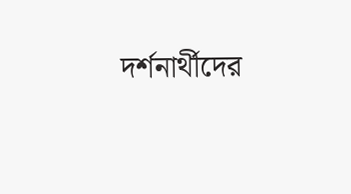দর্শনার্থীদের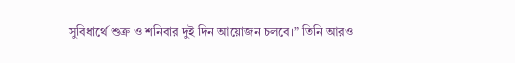সুবিধার্থে শুক্র ও শনিবার দুই দিন আয়োজন চলবে।” তিনি আরও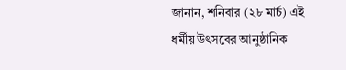জানান, শনিবার (২৮ মার্চ) এই ধর্মীয় উৎসবের আনুষ্ঠানিক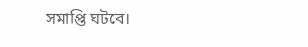সমাপ্তি ঘটবে।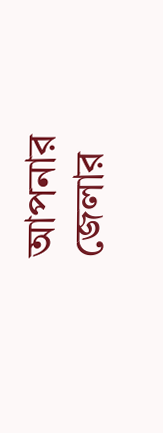আপনার জেলার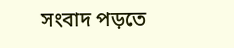সংবাদ পড়তে